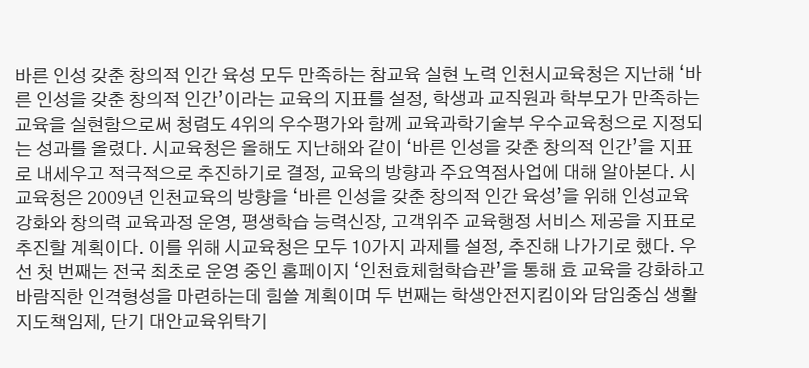바른 인성 갖춘 창의적 인간 육성 모두 만족하는 참교육 실현 노력 인천시교육청은 지난해 ‘바른 인성을 갖춘 창의적 인간’이라는 교육의 지표를 설정, 학생과 교직원과 학부모가 만족하는 교육을 실현함으로써 청렴도 4위의 우수평가와 함께 교육과학기술부 우수교육청으로 지정되는 성과를 올렸다. 시교육청은 올해도 지난해와 같이 ‘바른 인성을 갖춘 창의적 인간’을 지표로 내세우고 적극적으로 추진하기로 결정, 교육의 방향과 주요역점사업에 대해 알아본다. 시교육청은 2009년 인천교육의 방향을 ‘바른 인성을 갖춘 창의적 인간 육성’을 위해 인성교육 강화와 창의력 교육과정 운영, 평생학습 능력신장, 고객위주 교육행정 서비스 제공을 지표로 추진할 계획이다. 이를 위해 시교육청은 모두 10가지 과제를 설정, 추진해 나가기로 했다. 우선 첫 번째는 전국 최초로 운영 중인 홈페이지 ‘인천효체험학습관’을 통해 효 교육을 강화하고 바람직한 인격형성을 마련하는데 힘쓸 계획이며 두 번째는 학생안전지킴이와 담임중심 생활지도책임제, 단기 대안교육위탁기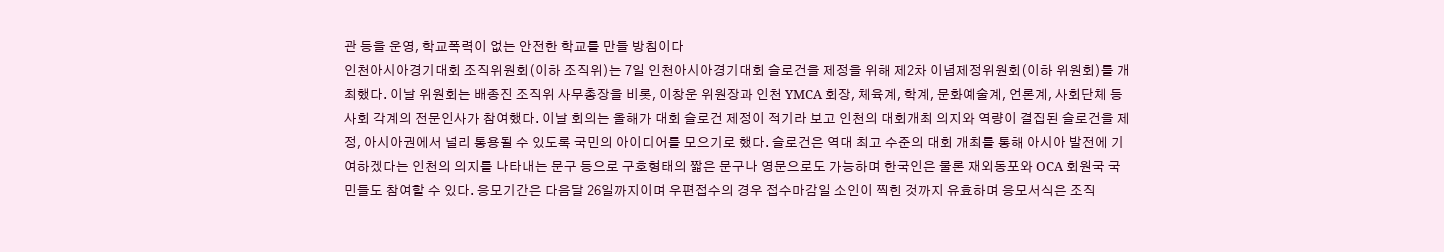관 등을 운영, 학교폭력이 없는 안전한 학교를 만들 방침이다
인천아시아경기대회 조직위원회(이하 조직위)는 7일 인천아시아경기대회 슬로건을 제정을 위해 제2차 이념제정위원회(이하 위원회)를 개최했다. 이날 위원회는 배종진 조직위 사무총장을 비롯, 이창운 위원장과 인천 YMCA 회장, 체육계, 학계, 문화예술계, 언론계, 사회단체 등 사회 각계의 전문인사가 참여했다. 이날 회의는 올해가 대회 슬로건 제정이 적기라 보고 인천의 대회개최 의지와 역량이 결집된 슬로건을 제정, 아시아권에서 널리 통용될 수 있도록 국민의 아이디어를 모으기로 했다. 슬로건은 역대 최고 수준의 대회 개최를 통해 아시아 발전에 기여하겠다는 인천의 의지를 나타내는 문구 등으로 구호형태의 짧은 문구나 영문으로도 가능하며 한국인은 물론 재외동포와 OCA 회원국 국민들도 참여할 수 있다. 응모기간은 다음달 26일까지이며 우편접수의 경우 접수마감일 소인이 찍힌 것까지 유효하며 응모서식은 조직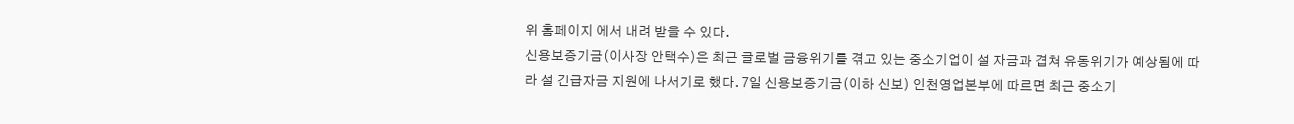위 홈페이지 에서 내려 받을 수 있다.
신용보증기금(이사장 안택수)은 최근 글로벌 금융위기를 겪고 있는 중소기업이 설 자금과 겹쳐 유동위기가 예상됨에 따라 설 긴급자금 지원에 나서기로 했다. 7일 신용보증기금(이하 신보) 인천영업본부에 따르면 최근 중소기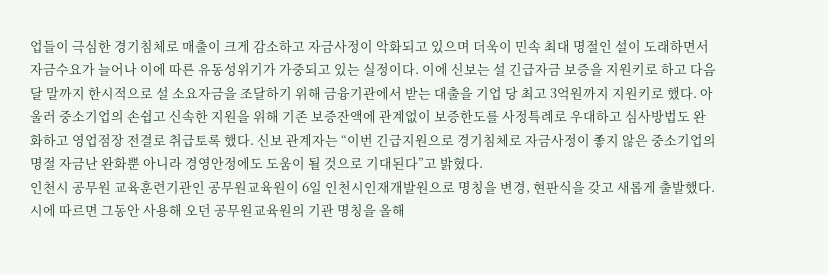업들이 극심한 경기침체로 매출이 크게 감소하고 자금사정이 악화되고 있으며 더욱이 민속 최대 명절인 설이 도래하면서 자금수요가 늘어나 이에 따른 유동성위기가 가중되고 있는 실정이다. 이에 신보는 설 긴급자금 보증을 지원키로 하고 다음달 말까지 한시적으로 설 소요자금을 조달하기 위해 금융기관에서 받는 대출을 기업 당 최고 3억원까지 지원키로 했다. 아울러 중소기업의 손쉽고 신속한 지원을 위해 기존 보증잔액에 관계없이 보증한도를 사정특례로 우대하고 심사방법도 완화하고 영업점장 전결로 취급토록 했다. 신보 관계자는 “이번 긴급지원으로 경기침체로 자금사정이 좋지 않은 중소기업의 명절 자금난 완화뿐 아니라 경영안정에도 도움이 될 것으로 기대된다”고 밝혔다.
인천시 공무원 교육훈련기관인 공무원교육원이 6일 인천시인재개발원으로 명칭을 변경, 현판식을 갖고 새롭게 출발했다. 시에 따르면 그동안 사용해 오던 공무원교육원의 기관 명칭을 올해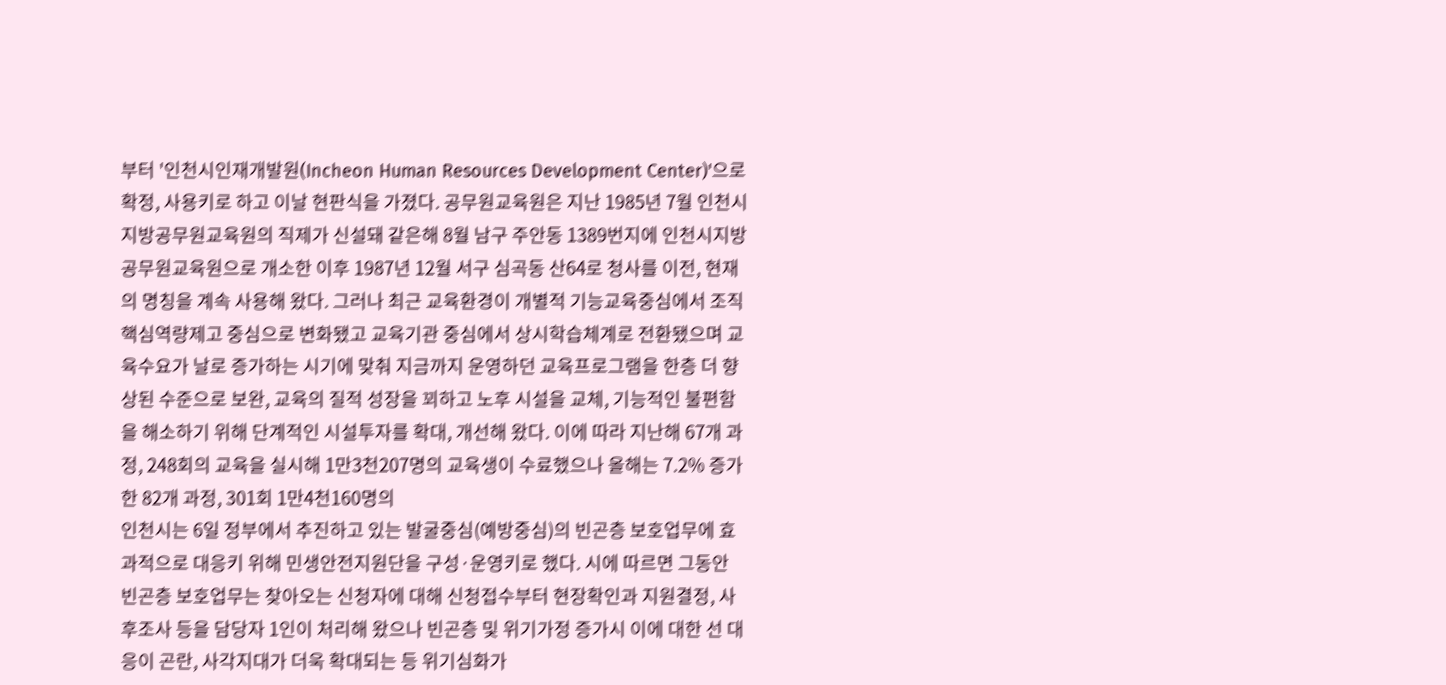부터 '인천시인재개발원(Incheon Human Resources Development Center)'으로 확정, 사용키로 하고 이날 현판식을 가졌다. 공무원교육원은 지난 1985년 7월 인천시지방공무원교육원의 직제가 신설돼 같은해 8월 남구 주안동 1389번지에 인천시지방공무원교육원으로 개소한 이후 1987년 12월 서구 심곡동 산64로 청사를 이전, 현재의 명칭을 계속 사용해 왔다. 그러나 최근 교육환경이 개별적 기능교육중심에서 조직 핵심역량제고 중심으로 변화됐고 교육기관 중심에서 상시학습체계로 전환됐으며 교육수요가 날로 증가하는 시기에 맞춰 지금까지 운영하던 교육프로그램을 한층 더 향상된 수준으로 보완, 교육의 질적 성장을 꾀하고 노후 시설을 교체, 기능적인 불편함을 해소하기 위해 단계적인 시설투자를 확대, 개선해 왔다. 이에 따라 지난해 67개 과정, 248회의 교육을 실시해 1만3천207명의 교육생이 수료했으나 올해는 7.2% 증가한 82개 과정, 301회 1만4천160명의
인천시는 6일 정부에서 추진하고 있는 발굴중심(예방중심)의 빈곤층 보호업무에 효과적으로 대응키 위해 민생안전지원단을 구성·운영키로 했다. 시에 따르면 그동안 빈곤층 보호업무는 찾아오는 신청자에 대해 신청접수부터 현장확인과 지원결정, 사후조사 등을 담당자 1인이 처리해 왔으나 빈곤층 및 위기가정 증가시 이에 대한 선 대응이 곤란, 사각지대가 더욱 확대되는 등 위기심화가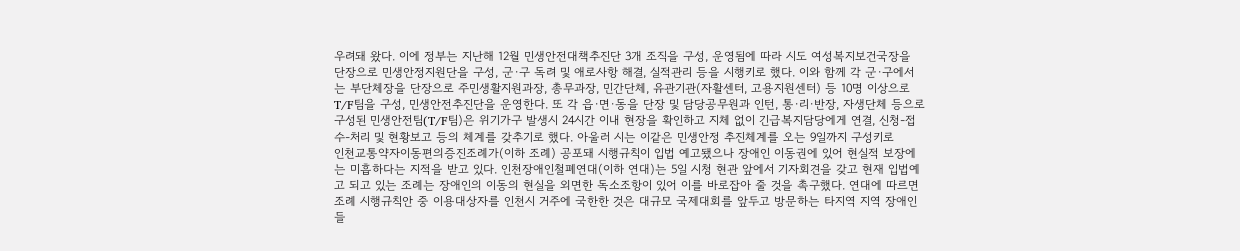우려돼 왔다. 이에 정부는 지난해 12월 민생안전대책추진단 3개 조직을 구성, 운영됨에 따라 시도 여성복지보건국장을 단장으로 민생안정지원단을 구성, 군·구 독려 및 애로사항 해결, 실적관리 등을 시행키로 했다. 이와 함께 각 군·구에서는 부단체장을 단장으로 주민생활지원과장, 총무과장, 민간단체, 유관기관(자활센터, 고용지원센터) 등 10명 이상으로 T/F팀을 구성, 민생안전추진단을 운영한다. 또 각 읍·면·동을 단장 및 담당공무원과 인턴, 통·리·반장, 자생단체 등으로 구성된 민생안전팀(T/F팀)은 위기가구 발생시 24시간 이내 현장을 확인하고 지체 없이 긴급복지담당에게 연결, 신청-접수-처리 및 현황보고 등의 체계를 갖추기로 했다. 아울러 시는 이같은 민생안정 추진체계를 오는 9일까지 구성키로
인천교통약자이동편의증진조례가(이하 조례) 공포돼 시행규칙이 입법 예고됐으나 장애인 이동권에 있어 현실적 보장에는 미흡하다는 지적을 받고 있다. 인천장애인철폐연대(이하 연대)는 5일 시청 현관 앞에서 기자회견을 갖고 현재 입법예고 되고 있는 조례는 장애인의 이동의 현실을 외면한 독소조항이 있어 이를 바로잡아 줄 것을 촉구했다. 연대에 따르면 조례 시행규칙안 중 이용대상자를 인천시 거주에 국한한 것은 대규모 국제대회를 앞두고 방문하는 타지역 지역 장애인들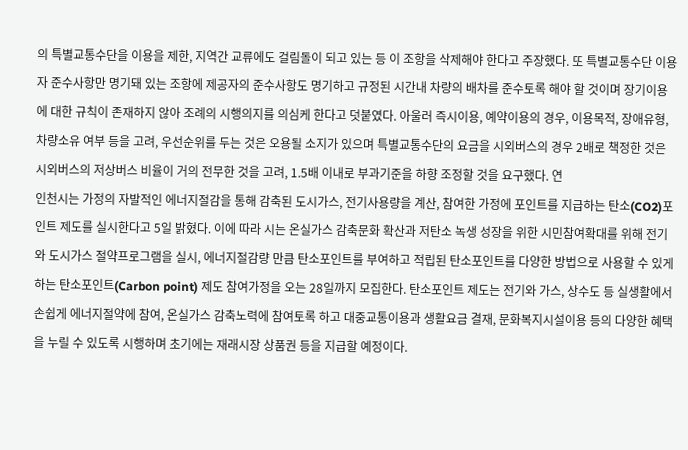의 특별교통수단을 이용을 제한, 지역간 교류에도 걸림돌이 되고 있는 등 이 조항을 삭제해야 한다고 주장했다. 또 특별교통수단 이용자 준수사항만 명기돼 있는 조항에 제공자의 준수사항도 명기하고 규정된 시간내 차량의 배차를 준수토록 해야 할 것이며 장기이용에 대한 규칙이 존재하지 않아 조례의 시행의지를 의심케 한다고 덧붙였다. 아울러 즉시이용, 예약이용의 경우, 이용목적, 장애유형, 차량소유 여부 등을 고려, 우선순위를 두는 것은 오용될 소지가 있으며 특별교통수단의 요금을 시외버스의 경우 2배로 책정한 것은 시외버스의 저상버스 비율이 거의 전무한 것을 고려, 1.5배 이내로 부과기준을 하향 조정할 것을 요구했다. 연
인천시는 가정의 자발적인 에너지절감을 통해 감축된 도시가스, 전기사용량을 계산, 참여한 가정에 포인트를 지급하는 탄소(CO2)포인트 제도를 실시한다고 5일 밝혔다. 이에 따라 시는 온실가스 감축문화 확산과 저탄소 녹생 성장을 위한 시민참여확대를 위해 전기와 도시가스 절약프로그램을 실시, 에너지절감량 만큼 탄소포인트를 부여하고 적립된 탄소포인트를 다양한 방법으로 사용할 수 있게 하는 탄소포인트(Carbon point) 제도 참여가정을 오는 28일까지 모집한다. 탄소포인트 제도는 전기와 가스, 상수도 등 실생활에서 손쉽게 에너지절약에 참여, 온실가스 감축노력에 참여토록 하고 대중교통이용과 생활요금 결재, 문화복지시설이용 등의 다양한 혜택을 누릴 수 있도록 시행하며 초기에는 재래시장 상품권 등을 지급할 예정이다.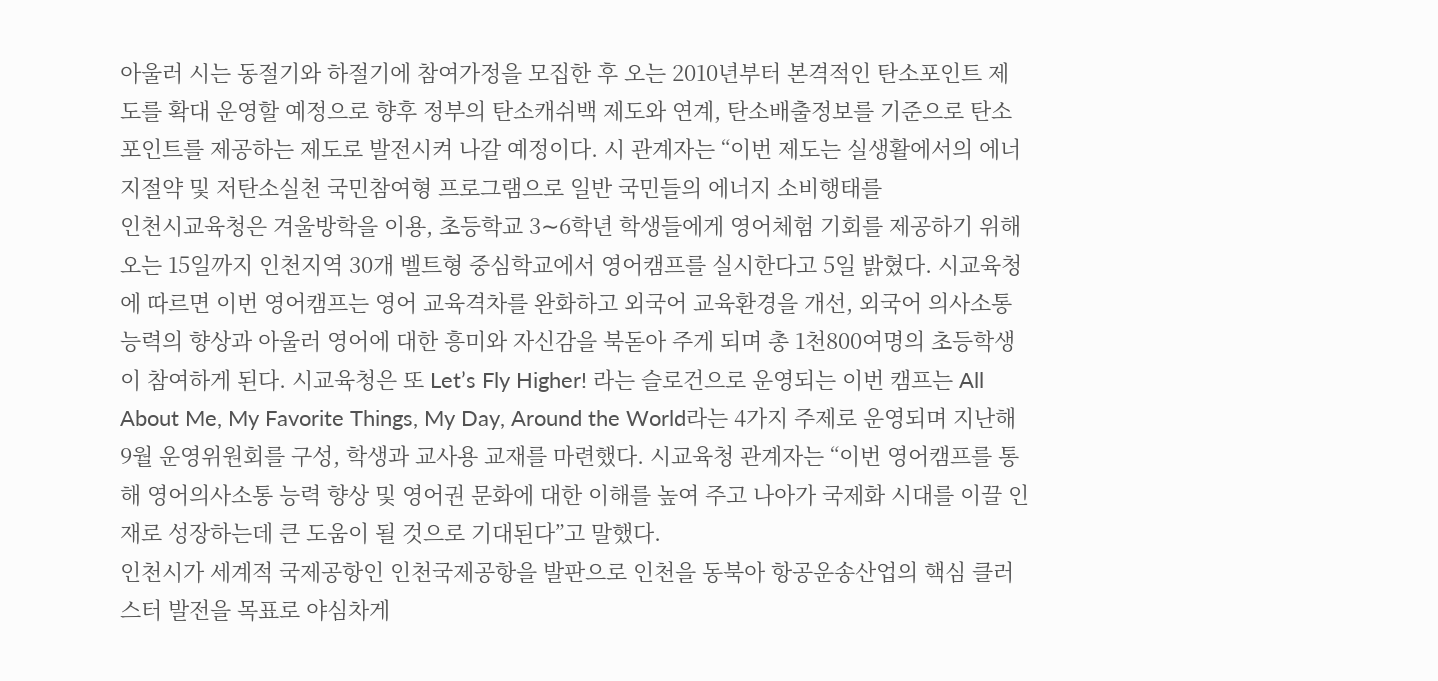아울러 시는 동절기와 하절기에 참여가정을 모집한 후 오는 2010년부터 본격적인 탄소포인트 제도를 확대 운영할 예정으로 향후 정부의 탄소캐쉬백 제도와 연계, 탄소배출정보를 기준으로 탄소 포인트를 제공하는 제도로 발전시켜 나갈 예정이다. 시 관계자는 “이번 제도는 실생활에서의 에너지절약 및 저탄소실천 국민참여형 프로그램으로 일반 국민들의 에너지 소비행태를
인천시교육청은 겨울방학을 이용, 초등학교 3∼6학년 학생들에게 영어체험 기회를 제공하기 위해 오는 15일까지 인천지역 30개 벨트형 중심학교에서 영어캠프를 실시한다고 5일 밝혔다. 시교육청에 따르면 이번 영어캠프는 영어 교육격차를 완화하고 외국어 교육환경을 개선, 외국어 의사소통 능력의 향상과 아울러 영어에 대한 흥미와 자신감을 북돋아 주게 되며 총 1천800여명의 초등학생이 참여하게 된다. 시교육청은 또 Let’s Fly Higher! 라는 슬로건으로 운영되는 이번 캠프는 All About Me, My Favorite Things, My Day, Around the World라는 4가지 주제로 운영되며 지난해 9월 운영위원회를 구성, 학생과 교사용 교재를 마련했다. 시교육청 관계자는 “이번 영어캠프를 통해 영어의사소통 능력 향상 및 영어권 문화에 대한 이해를 높여 주고 나아가 국제화 시대를 이끌 인재로 성장하는데 큰 도움이 될 것으로 기대된다”고 말했다.
인천시가 세계적 국제공항인 인천국제공항을 발판으로 인천을 동북아 항공운송산업의 핵심 클러스터 발전을 목표로 야심차게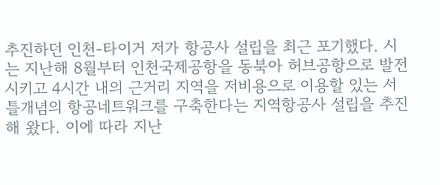추진하던 인천-타이거 저가 항공사 설립을 최근 포기했다. 시는 지난해 8월부터 인천국제공항을 동북아 허브공항으로 발전시키고 4시간 내의 근거리 지역을 저비용으로 이용할 있는 서틀개념의 항공네트워크를 구축한다는 지역항공사 설립을 추진해 왔다. 이에 따라 지난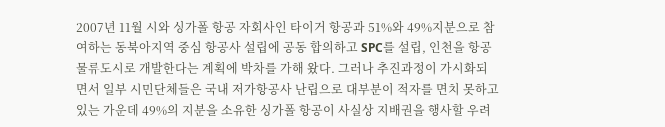2007년 11월 시와 싱가폴 항공 자회사인 타이거 항공과 51%와 49%지분으로 참여하는 동북아지역 중심 항공사 설립에 공동 합의하고 SPC를 설립, 인천을 항공물류도시로 개발한다는 계획에 박차를 가해 왔다. 그러나 추진과정이 가시화되면서 일부 시민단체들은 국내 저가항공사 난립으로 대부분이 적자를 면치 못하고 있는 가운데 49%의 지분을 소유한 싱가폴 항공이 사실상 지배권을 행사할 우려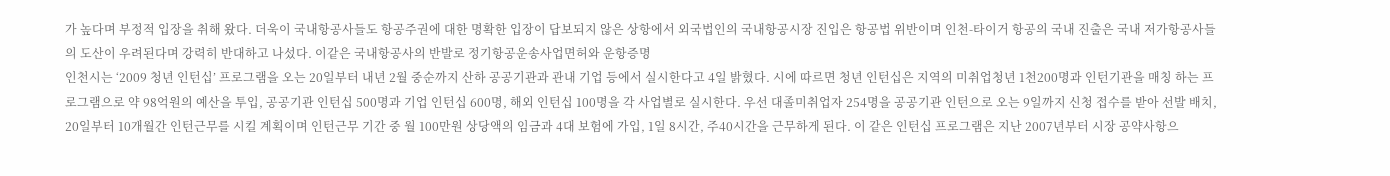가 높다며 부정적 입장을 취해 왔다. 더욱이 국내항공사들도 항공주권에 대한 명확한 입장이 답보되지 않은 상항에서 외국법인의 국내항공시장 진입은 항공법 위반이며 인천-타이거 항공의 국내 진출은 국내 저가항공사들의 도산이 우려된다며 강력히 반대하고 나섰다. 이같은 국내항공사의 반발로 정기항공운송사업면허와 운항증명
인천시는 ‘2009 청년 인턴십’ 프로그램을 오는 20일부터 내년 2월 중순까지 산하 공공기관과 관내 기업 등에서 실시한다고 4일 밝혔다. 시에 따르면 청년 인턴십은 지역의 미취업청년 1천200명과 인턴기관을 매칭 하는 프로그램으로 약 98억원의 예산을 투입, 공공기관 인턴십 500명과 기업 인턴십 600명, 해외 인턴십 100명을 각 사업별로 실시한다. 우선 대졸미취업자 254명을 공공기관 인턴으로 오는 9일까지 신청 접수를 받아 선발 배치, 20일부터 10개월간 인턴근무를 시킬 계획이며 인턴근무 기간 중 월 100만원 상당액의 임금과 4대 보험에 가입, 1일 8시간, 주40시간을 근무하게 된다. 이 같은 인턴십 프로그램은 지난 2007년부터 시장 공약사항으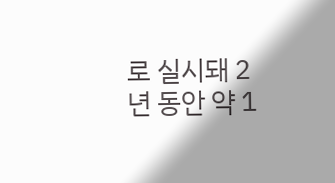로 실시돼 2년 동안 약 1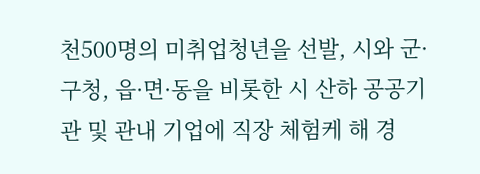천500명의 미취업청년을 선발, 시와 군·구청, 읍·면·동을 비롯한 시 산하 공공기관 및 관내 기업에 직장 체험케 해 경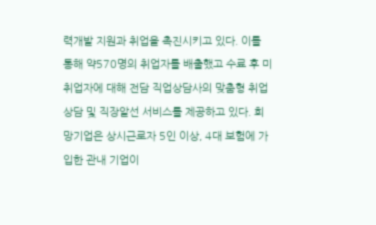력개발 지원과 취업을 촉진시키고 있다. 이를 통해 약570명의 취업자를 배출했고 수료 후 미취업자에 대해 전담 직업상담사의 맞춤형 취업상담 및 직장알선 서비스를 제공하고 있다. 희망기업은 상시근로자 5인 이상, 4대 보험에 가입한 관내 기업이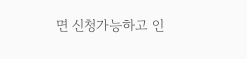면 신청가능하고 인